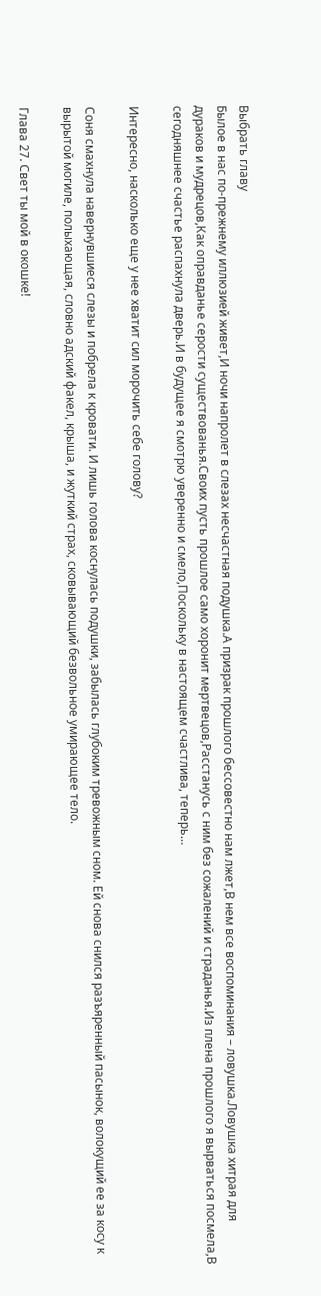Выбрать главу
Былое в нас по-прежнему иллюзией живет,И ночи напролет в слезах несчастная подушка.А призрак прошлого бессовестно нам лжет,В нем все воспоминания – ловушка.Ловушка хитрая для дураков и мудрецов,Как оправданье серости существованья.Своих пусть прошлое само хоронит мертвецов,Расстанусь с ним без сожалений и страданья.Из плена прошлого я вырваться посмела,В сегодняшнее счастье распахнула дверь.И в будущее я смотрю уверенно и смело,Поскольку в настоящем счастлива, теперь…

Интересно, насколько еще у нее хватит сил морочить себе голову?

Соня смахнула навернувшиеся слезы и побрела к кровати. И лишь голова коснулась подушки, забылась глубоким тревожным сном. Ей снова снился разъяренный пасынок, волокущий ее за косу к вырытой могиле, полыхающая, словно адский факел, крыша, и жуткий страх, сковывающий безвольное умирающее тело.

Глава 27. Свет ты мой в окошке!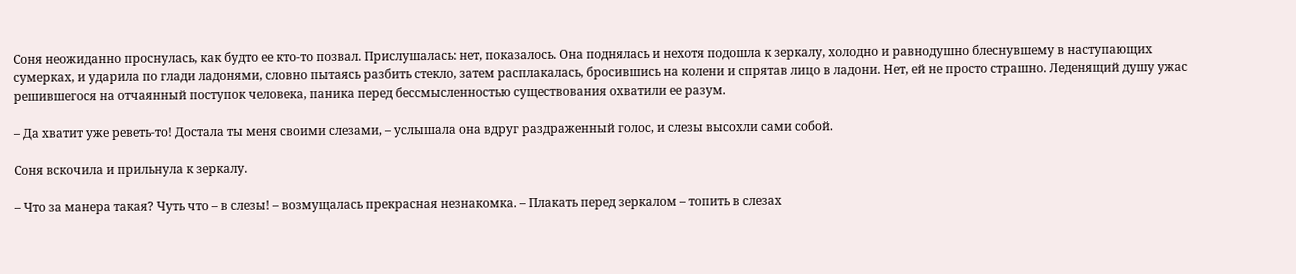Соня неожиданно проснулась, как будто ее кто-то позвал. Прислушалась: нет, показалось. Она поднялась и нехотя подошла к зеркалу, холодно и равнодушно блеснувшему в наступающих сумерках, и ударила по глади ладонями, словно пытаясь разбить стекло, затем расплакалась, бросившись на колени и спрятав лицо в ладони. Нет, ей не просто страшно. Леденящий душу ужас решившегося на отчаянный поступок человека, паника перед бессмысленностью существования охватили ее разум.

– Да хватит уже реветь-то! Достала ты меня своими слезами, – услышала она вдруг раздраженный голос, и слезы высохли сами собой.

Соня вскочила и прильнула к зеркалу.

– Что за манера такая? Чуть что – в слезы! – возмущалась прекрасная незнакомка. – Плакать перед зеркалом – топить в слезах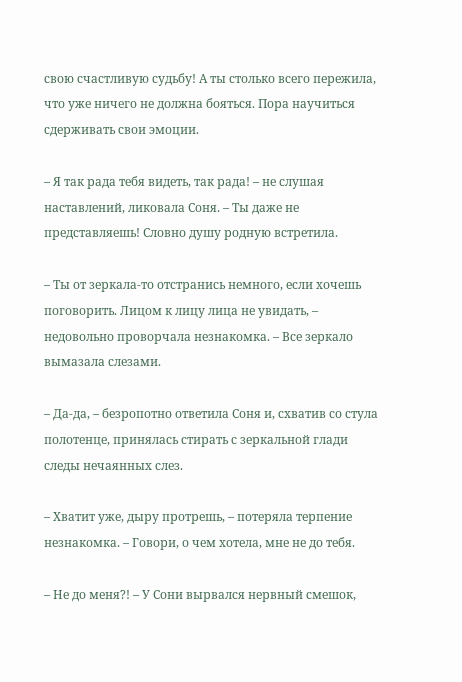свою счастливую судьбу! А ты столько всего пережила, что уже ничего не должна бояться. Пора научиться сдерживать свои эмоции.

– Я так рада тебя видеть, так рада! – не слушая наставлений, ликовала Соня. – Ты даже не представляешь! Словно душу родную встретила.

– Ты от зеркала-то отстранись немного, если хочешь поговорить. Лицом к лицу лица не увидать, – недовольно проворчала незнакомка. – Все зеркало вымазала слезами.

– Да-да, – безропотно ответила Соня и, схватив со стула полотенце, принялась стирать с зеркальной глади следы нечаянных слез.

– Хватит уже, дыру протрешь, – потеряла терпение незнакомка. – Говори, о чем хотела, мне не до тебя.

– Не до меня?! – У Сони вырвался нервный смешок,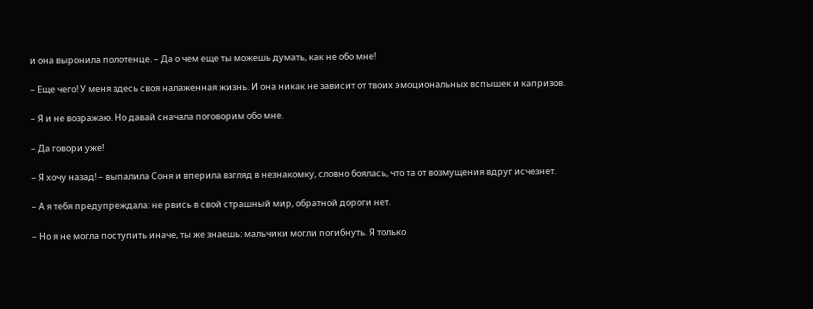и она выронила полотенце. – Да о чем еще ты можешь думать, как не обо мне!

– Еще чего! У меня здесь своя налаженная жизнь. И она никак не зависит от твоих эмоциональных вспышек и капризов.

– Я и не возражаю. Но давай сначала поговорим обо мне.

– Да говори уже!

– Я хочу назад! – выпалила Соня и вперила взгляд в незнакомку, словно боялась, что та от возмущения вдруг исчезнет.

– А я тебя предупреждала: не рвись в свой страшный мир, обратной дороги нет.

– Но я не могла поступить иначе, ты же знаешь: мальчики могли погибнуть. Я только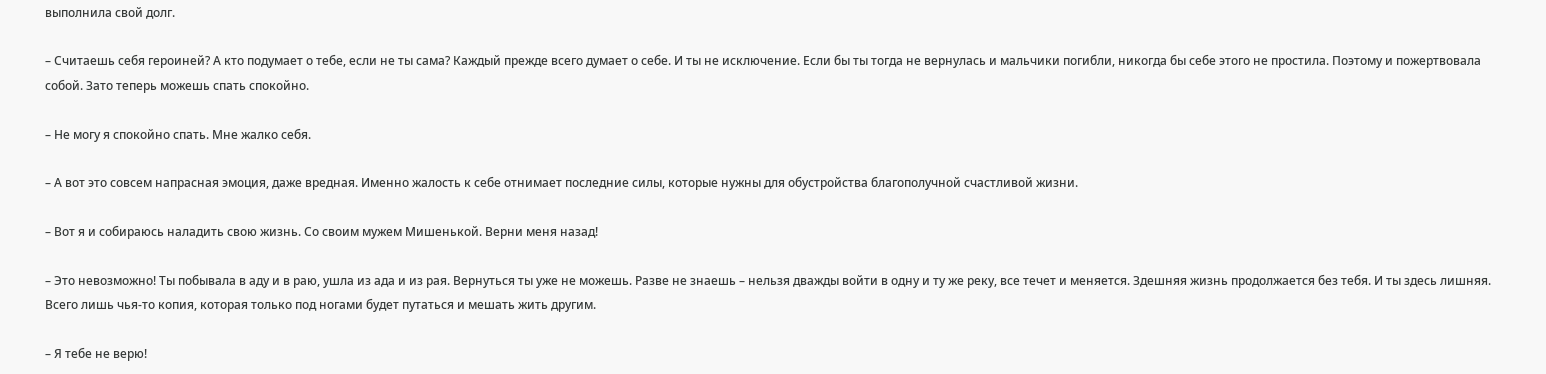выполнила свой долг.

– Считаешь себя героиней? А кто подумает о тебе, если не ты сама? Каждый прежде всего думает о себе. И ты не исключение. Если бы ты тогда не вернулась и мальчики погибли, никогда бы себе этого не простила. Поэтому и пожертвовала собой. Зато теперь можешь спать спокойно.

– Не могу я спокойно спать. Мне жалко себя.

– А вот это совсем напрасная эмоция, даже вредная. Именно жалость к себе отнимает последние силы, которые нужны для обустройства благополучной счастливой жизни.

– Вот я и собираюсь наладить свою жизнь. Со своим мужем Мишенькой. Верни меня назад!

– Это невозможно! Ты побывала в аду и в раю, ушла из ада и из рая. Вернуться ты уже не можешь. Разве не знаешь – нельзя дважды войти в одну и ту же реку, все течет и меняется. Здешняя жизнь продолжается без тебя. И ты здесь лишняя. Всего лишь чья-то копия, которая только под ногами будет путаться и мешать жить другим.

– Я тебе не верю!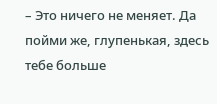– Это ничего не меняет. Да пойми же, глупенькая, здесь тебе больше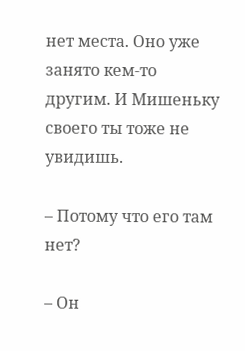нет места. Оно уже занято кем-то другим. И Мишеньку своего ты тоже не увидишь.

– Потому что его там нет?

– Он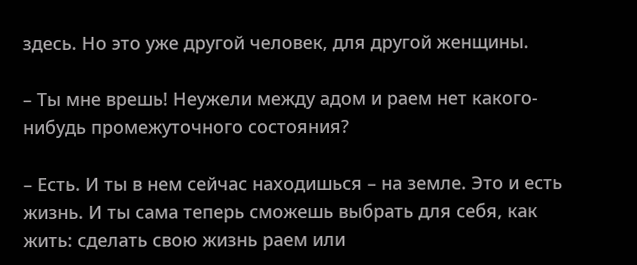здесь. Но это уже другой человек, для другой женщины.

– Ты мне врешь! Неужели между адом и раем нет какого-нибудь промежуточного состояния?

– Есть. И ты в нем сейчас находишься – на земле. Это и есть жизнь. И ты сама теперь сможешь выбрать для себя, как жить: сделать свою жизнь раем или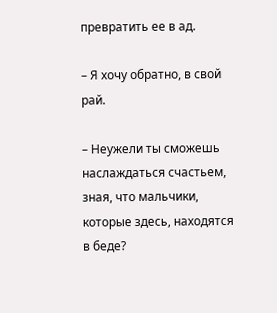превратить ее в ад.

– Я хочу обратно, в свой рай.

– Неужели ты сможешь наслаждаться счастьем, зная, что мальчики, которые здесь, находятся в беде?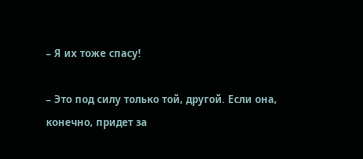– Я их тоже спасу!

– Это под силу только той, другой. Если она, конечно, придет за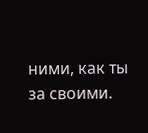ними, как ты за своими.